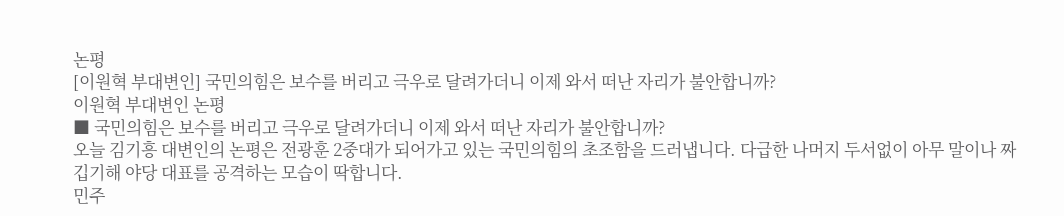논평
[이원혁 부대변인] 국민의힘은 보수를 버리고 극우로 달려가더니 이제 와서 떠난 자리가 불안합니까?
이원혁 부대변인 논평
■ 국민의힘은 보수를 버리고 극우로 달려가더니 이제 와서 떠난 자리가 불안합니까?
오늘 김기흥 대변인의 논평은 전광훈 2중대가 되어가고 있는 국민의힘의 초조함을 드러냅니다. 다급한 나머지 두서없이 아무 말이나 짜깁기해 야당 대표를 공격하는 모습이 딱합니다.
민주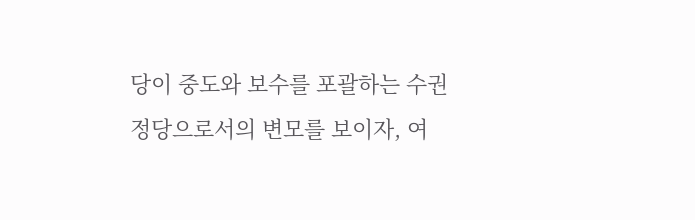당이 중도와 보수를 포괄하는 수권정당으로서의 변모를 보이자, 여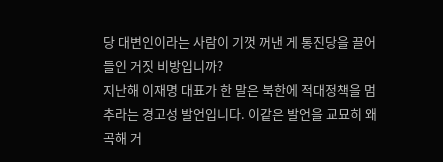당 대변인이라는 사람이 기껏 꺼낸 게 통진당을 끌어들인 거짓 비방입니까?
지난해 이재명 대표가 한 말은 북한에 적대정책을 멈추라는 경고성 발언입니다. 이같은 발언을 교묘히 왜곡해 거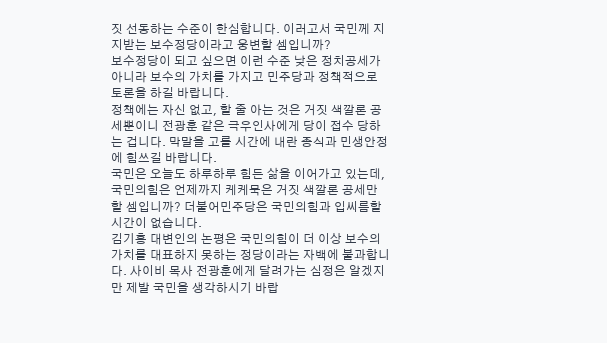짓 선동하는 수준이 한심합니다. 이러고서 국민께 지지받는 보수정당이라고 웅변할 셈입니까?
보수정당이 되고 싶으면 이런 수준 낮은 정치공세가 아니라 보수의 가치를 가지고 민주당과 정책적으로 토론을 하길 바랍니다.
정책에는 자신 없고, 할 줄 아는 것은 거짓 색깔론 공세뿐이니 전광훈 같은 극우인사에게 당이 접수 당하는 겁니다. 막말을 고를 시간에 내란 종식과 민생안정에 힘쓰길 바랍니다.
국민은 오늘도 하루하루 힘든 삶을 이어가고 있는데, 국민의힘은 언제까지 케케묵은 거짓 색깔론 공세만 할 셈입니까? 더불어민주당은 국민의힘과 입씨름할 시간이 없습니다.
김기흥 대변인의 논평은 국민의힘이 더 이상 보수의 가치를 대표하지 못하는 정당이라는 자백에 불과합니다. 사이비 목사 전광훈에게 달려가는 심정은 알겠지만 제발 국민을 생각하시기 바랍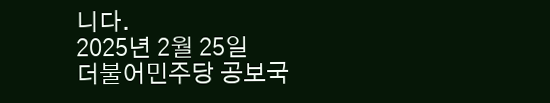니다.
2025년 2월 25일
더불어민주당 공보국